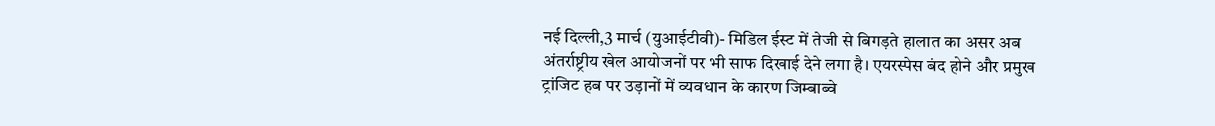नई दिल्ली,3 मार्च (युआईटीवी)- मिडिल ईस्ट में तेजी से बिगड़ते हालात का असर अब अंतर्राष्ट्रीय खेल आयोजनों पर भी साफ दिखाई देने लगा है। एयरस्पेस बंद होने और प्रमुख ट्रांजिट हब पर उड़ानों में व्यवधान के कारण जिम्बाब्वे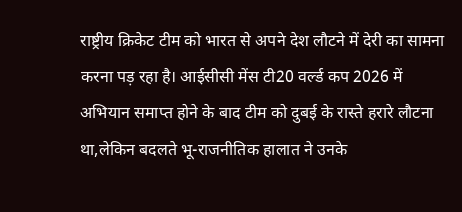राष्ट्रीय क्रिकेट टीम को भारत से अपने देश लौटने में देरी का सामना करना पड़ रहा है। आईसीसी मेंस टी20 वर्ल्ड कप 2026 में अभियान समाप्त होने के बाद टीम को दुबई के रास्ते हरारे लौटना था,लेकिन बदलते भू-राजनीतिक हालात ने उनके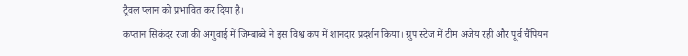ट्रैवल प्लान को प्रभावित कर दिया है।
कप्तान सिकंदर रजा की अगुवाई में जिम्बाब्वे ने इस विश्व कप में शानदार प्रदर्शन किया। ग्रुप स्टेज में टीम अजेय रही और पूर्व चैंपियन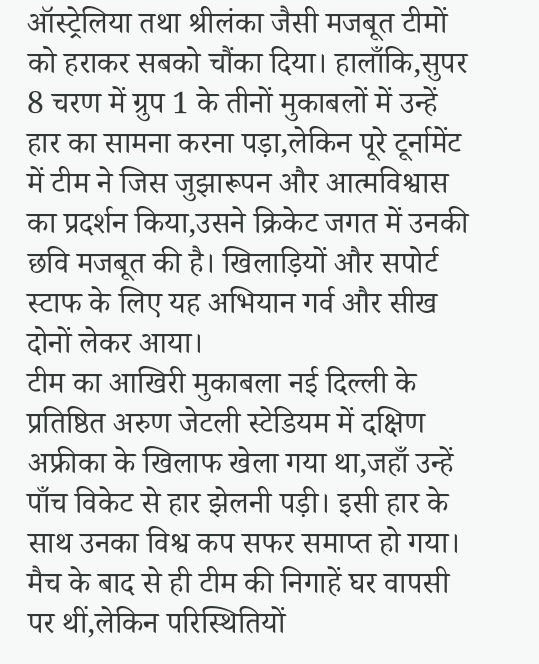ऑस्ट्रेलिया तथा श्रीलंका जैसी मजबूत टीमों को हराकर सबको चौंका दिया। हालाँकि,सुपर 8 चरण में ग्रुप 1 के तीनों मुकाबलों में उन्हें हार का सामना करना पड़ा,लेकिन पूरे टूर्नामेंट में टीम ने जिस जुझारूपन और आत्मविश्वास का प्रदर्शन किया,उसने क्रिकेट जगत में उनकी छवि मजबूत की है। खिलाड़ियों और सपोर्ट स्टाफ के लिए यह अभियान गर्व और सीख दोनों लेकर आया।
टीम का आखिरी मुकाबला नई दिल्ली के प्रतिष्ठित अरुण जेटली स्टेडियम में दक्षिण अफ्रीका के खिलाफ खेला गया था,जहाँ उन्हें पाँच विकेट से हार झेलनी पड़ी। इसी हार के साथ उनका विश्व कप सफर समाप्त हो गया। मैच के बाद से ही टीम की निगाहें घर वापसी पर थीं,लेकिन परिस्थितियों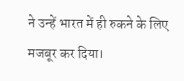ने उन्हें भारत में ही रुकने के लिए मजबूर कर दिया।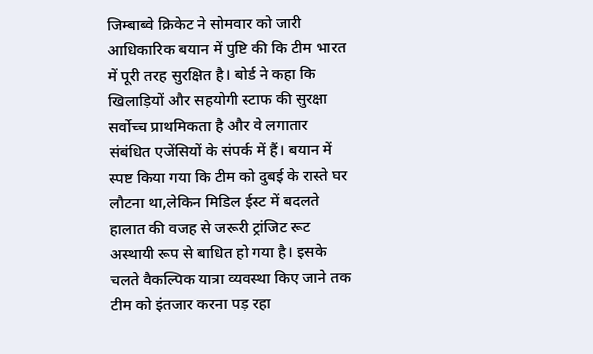जिम्बाब्वे क्रिकेट ने सोमवार को जारी आधिकारिक बयान में पुष्टि की कि टीम भारत में पूरी तरह सुरक्षित है। बोर्ड ने कहा कि खिलाड़ियों और सहयोगी स्टाफ की सुरक्षा सर्वोच्च प्राथमिकता है और वे लगातार संबंधित एजेंसियों के संपर्क में हैं। बयान में स्पष्ट किया गया कि टीम को दुबई के रास्ते घर लौटना था,लेकिन मिडिल ईस्ट में बदलते हालात की वजह से जरूरी ट्रांजिट रूट अस्थायी रूप से बाधित हो गया है। इसके चलते वैकल्पिक यात्रा व्यवस्था किए जाने तक टीम को इंतजार करना पड़ रहा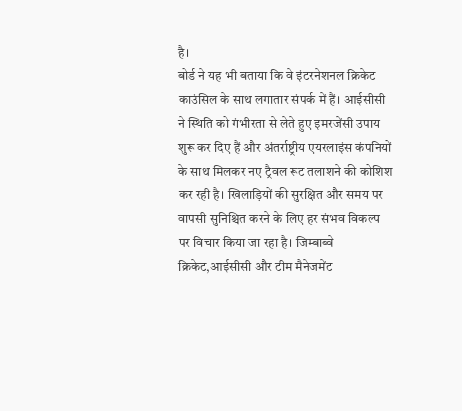है।
बोर्ड ने यह भी बताया कि वे इंटरनेशनल क्रिकेट काउंसिल के साथ लगातार संपर्क में हैं। आईसीसी ने स्थिति को गंभीरता से लेते हुए इमरजेंसी उपाय शुरू कर दिए हैं और अंतर्राष्ट्रीय एयरलाइंस कंपनियों के साथ मिलकर नए ट्रैवल रूट तलाशने की कोशिश कर रही है। खिलाड़ियों की सुरक्षित और समय पर वापसी सुनिश्चित करने के लिए हर संभव विकल्प पर विचार किया जा रहा है। जिम्बाब्वे क्रिकेट,आईसीसी और टीम मैनेजमेंट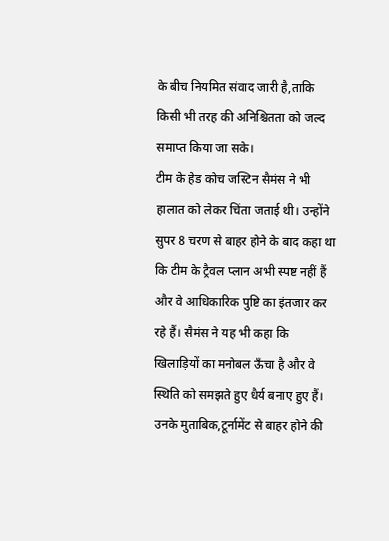के बीच नियमित संवाद जारी है,ताकि किसी भी तरह की अनिश्चितता को जल्द समाप्त किया जा सके।
टीम के हेड कोच जस्टिन सैमंस ने भी हालात को लेकर चिंता जताई थी। उन्होंने सुपर 8 चरण से बाहर होने के बाद कहा था कि टीम के ट्रैवल प्लान अभी स्पष्ट नहीं हैं और वे आधिकारिक पुष्टि का इंतजार कर रहे हैं। सैमंस ने यह भी कहा कि खिलाड़ियों का मनोबल ऊँचा है और वे स्थिति को समझते हुए धैर्य बनाए हुए हैं। उनके मुताबिक,टूर्नामेंट से बाहर होने की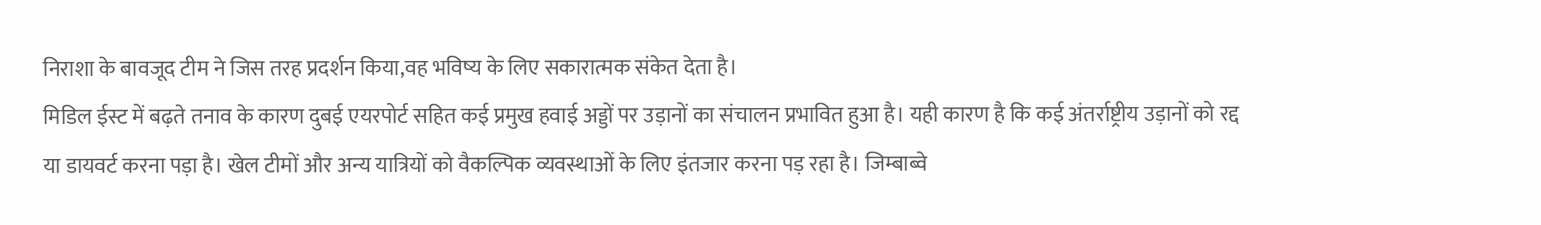निराशा के बावजूद टीम ने जिस तरह प्रदर्शन किया,वह भविष्य के लिए सकारात्मक संकेत देता है।
मिडिल ईस्ट में बढ़ते तनाव के कारण दुबई एयरपोर्ट सहित कई प्रमुख हवाई अड्डों पर उड़ानों का संचालन प्रभावित हुआ है। यही कारण है कि कई अंतर्राष्ट्रीय उड़ानों को रद्द या डायवर्ट करना पड़ा है। खेल टीमों और अन्य यात्रियों को वैकल्पिक व्यवस्थाओं के लिए इंतजार करना पड़ रहा है। जिम्बाब्वे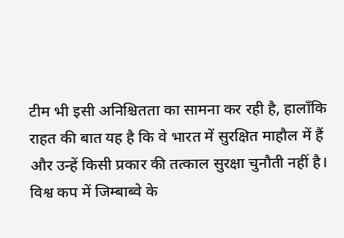टीम भी इसी अनिश्चितता का सामना कर रही है, हालाँकि राहत की बात यह है कि वे भारत में सुरक्षित माहौल में हैं और उन्हें किसी प्रकार की तत्काल सुरक्षा चुनौती नहीं है।
विश्व कप में जिम्बाब्वे के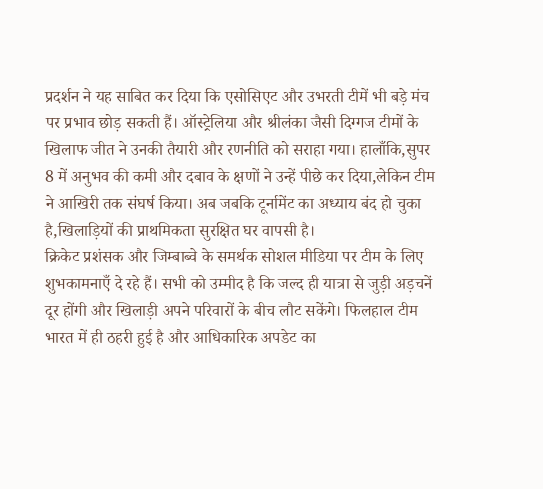प्रदर्शन ने यह साबित कर दिया कि एसोसिएट और उभरती टीमें भी बड़े मंच पर प्रभाव छोड़ सकती हैं। ऑस्ट्रेलिया और श्रीलंका जैसी दिग्गज टीमों के खिलाफ जीत ने उनकी तैयारी और रणनीति को सराहा गया। हालाँकि,सुपर 8 में अनुभव की कमी और दबाव के क्षणों ने उन्हें पीछे कर दिया,लेकिन टीम ने आखिरी तक संघर्ष किया। अब जबकि टूर्नामेंट का अध्याय बंद हो चुका है,खिलाड़ियों की प्राथमिकता सुरक्षित घर वापसी है।
क्रिकेट प्रशंसक और जिम्बाब्वे के समर्थक सोशल मीडिया पर टीम के लिए शुभकामनाएँ दे रहे हैं। सभी को उम्मीद है कि जल्द ही यात्रा से जुड़ी अड़चनें दूर होंगी और खिलाड़ी अपने परिवारों के बीच लौट सकेंगे। फिलहाल टीम भारत में ही ठहरी हुई है और आधिकारिक अपडेट का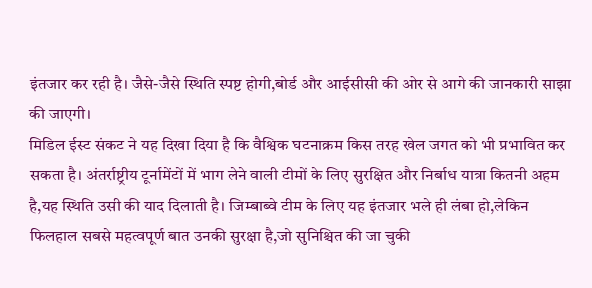इंतजार कर रही है। जैसे-जैसे स्थिति स्पष्ट होगी,बोर्ड और आईसीसी की ओर से आगे की जानकारी साझा की जाएगी।
मिडिल ईस्ट संकट ने यह दिखा दिया है कि वैश्विक घटनाक्रम किस तरह खेल जगत को भी प्रभावित कर सकता है। अंतर्राष्ट्रीय टूर्नामेंटों में भाग लेने वाली टीमों के लिए सुरक्षित और निर्बाध यात्रा कितनी अहम है,यह स्थिति उसी की याद दिलाती है। जिम्बाब्वे टीम के लिए यह इंतजार भले ही लंबा हो,लेकिन फिलहाल सबसे महत्वपूर्ण बात उनकी सुरक्षा है,जो सुनिश्चित की जा चुकी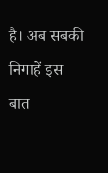है। अब सबकी निगाहें इस बात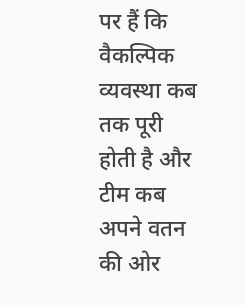पर हैं कि वैकल्पिक व्यवस्था कब तक पूरी होती है और टीम कब अपने वतन की ओर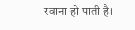रवाना हो पाती है।